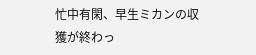忙中有閑、早生ミカンの収獲が終わっ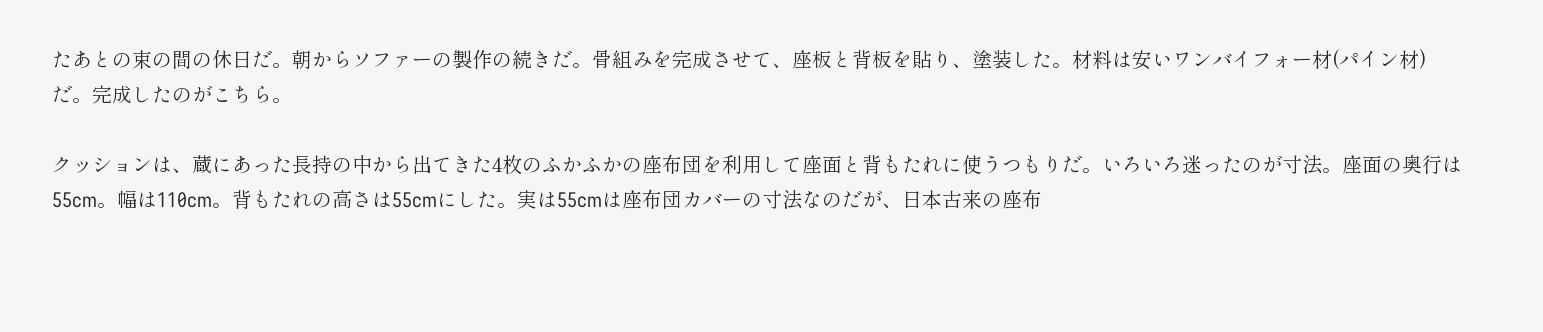たあとの束の間の休日だ。朝からソファーの製作の続きだ。骨組みを完成させて、座板と背板を貼り、塗装した。材料は安いワンバイフォー材(パイン材)だ。完成したのがこちら。

クッションは、蔵にあった長持の中から出てきた4枚のふかふかの座布団を利用して座面と背もたれに使うつもりだ。いろいろ迷ったのが寸法。座面の奥行は55cm。幅は110cm。背もたれの高さは55cmにした。実は55cmは座布団カバーの寸法なのだが、日本古来の座布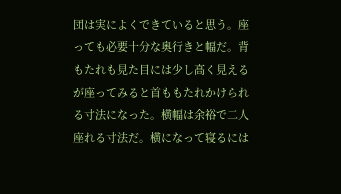団は実によくできていると思う。座っても必要十分な奥行きと幅だ。背もたれも見た目には少し高く見えるが座ってみると首ももたれかけられる寸法になった。横幅は余裕で二人座れる寸法だ。横になって寝るには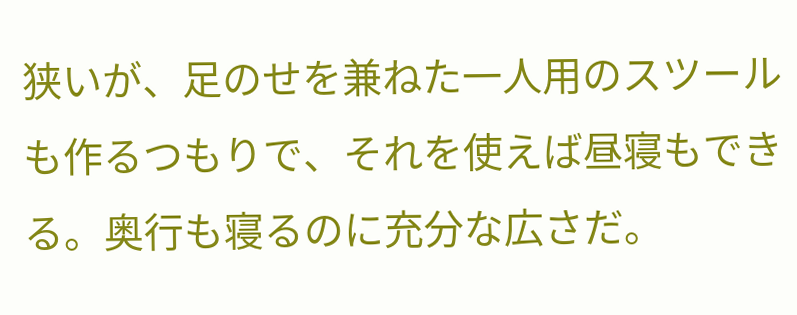狭いが、足のせを兼ねた一人用のスツールも作るつもりで、それを使えば昼寝もできる。奥行も寝るのに充分な広さだ。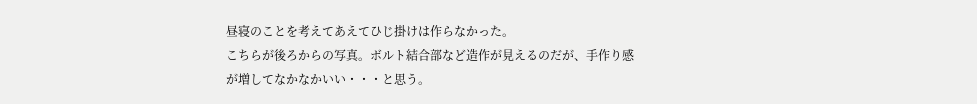昼寝のことを考えてあえてひじ掛けは作らなかった。
こちらが後ろからの写真。ボルト結合部など造作が見えるのだが、手作り感が増してなかなかいい・・・と思う。